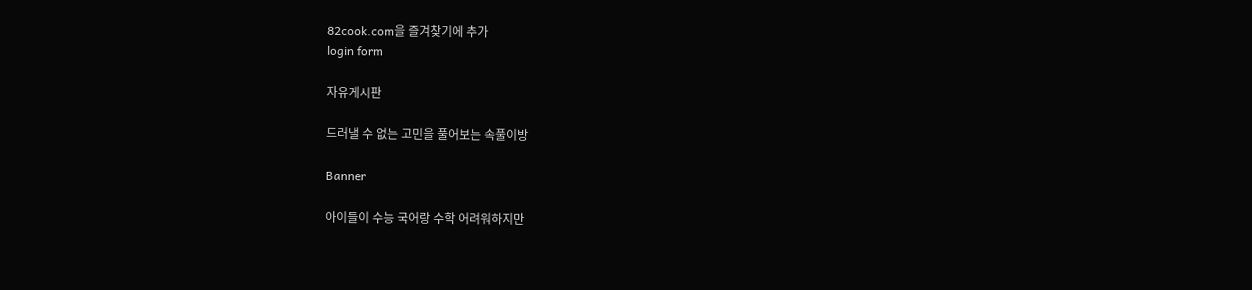82cook.com을 즐겨찾기에 추가
login form

자유게시판

드러낼 수 없는 고민을 풀어보는 속풀이방

Banner

아이들이 수능 국어랑 수학 어려워하지만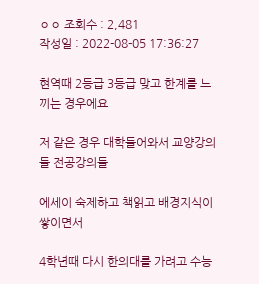ㅇㅇ 조회수 : 2,481
작성일 : 2022-08-05 17:36:27

현역때 2등급 3등급 맞고 한계를 느끼는 경우에요

저 같은 경우 대학들어와서 교양강의들 전공강의들

에세이 숙제하고 책읽고 배경지식이 쌓이면서

4학년때 다시 한의대를 가려고 수능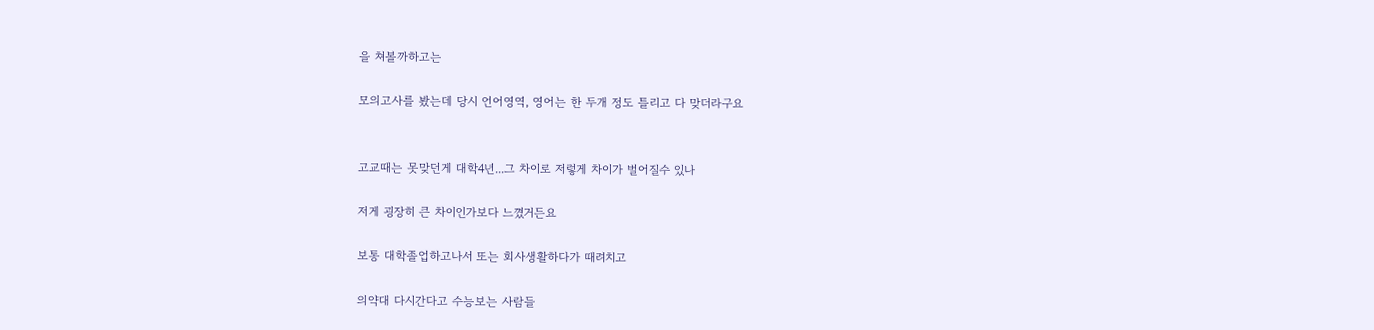을 쳐볼까하고는

모의고사를 봤는데 당시 언어영역, 영어는 한 두개 정도 틀리고 다 맞더라구요


고교때는 못맞던게 대학4년...그 차이로 저렇게 차이가 벌어질수 있나

저게 굉장히 큰 차이인가보다 느꼈거든요

보통 대학졸업하고나서 또는 회사생활하다가 때려치고

의약대 다시간다고 수능보는 사람들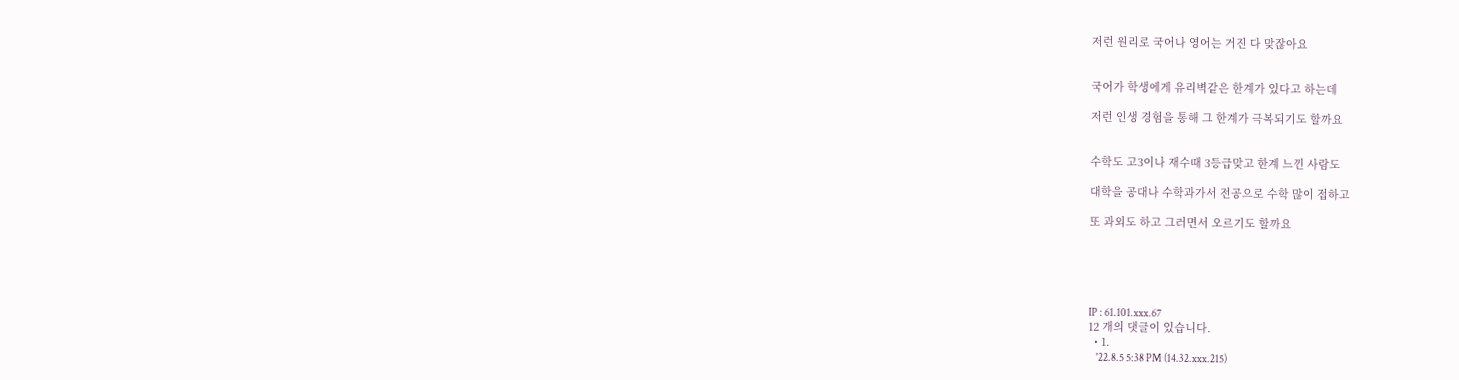저런 원리로 국어나 영어는 거진 다 맞잖아요


국어가 학생에게 유리벽같은 한계가 있다고 하는데

저런 인생 경험을 통해 그 한계가 극복되기도 할까요


수학도 고3이나 재수때 3등급맞고 한계 느낀 사람도

대학을 공대나 수학과가서 전공으로 수학 많이 접하고

또 과외도 하고 그러면서 오르기도 할까요





IP : 61.101.xxx.67
12 개의 댓글이 있습니다.
  • 1.
    '22.8.5 5:38 PM (14.32.xxx.215)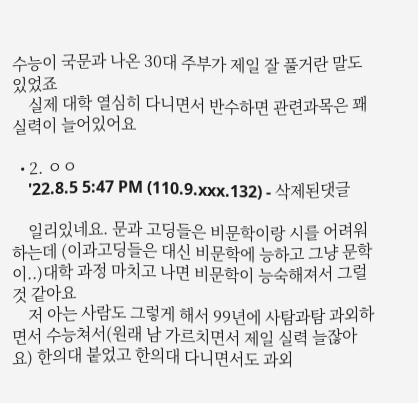수능이 국문과 나온 30대 주부가 제일 잘 풀거란 말도 있었죠
    실제 대학 열심히 다니면서 반수하면 관련과목은 꽤 실력이 늘어있어요

  • 2. ㅇㅇ
    '22.8.5 5:47 PM (110.9.xxx.132) - 삭제된댓글

    일리있네요. 문과 고딩들은 비문학이랑 시를 어려워하는데 (이과고딩들은 대신 비문학에 능하고 그냥 문학이..)대학 과정 마치고 나면 비문학이 능숙해져서 그럴 것 같아요
    저 아는 사람도 그렇게 해서 99년에 사탐과탐 과외하면서 수능쳐서(원래 남 가르치면서 제일 실력 늘잖아요) 한의대 붙었고 한의대 다니면서도 과외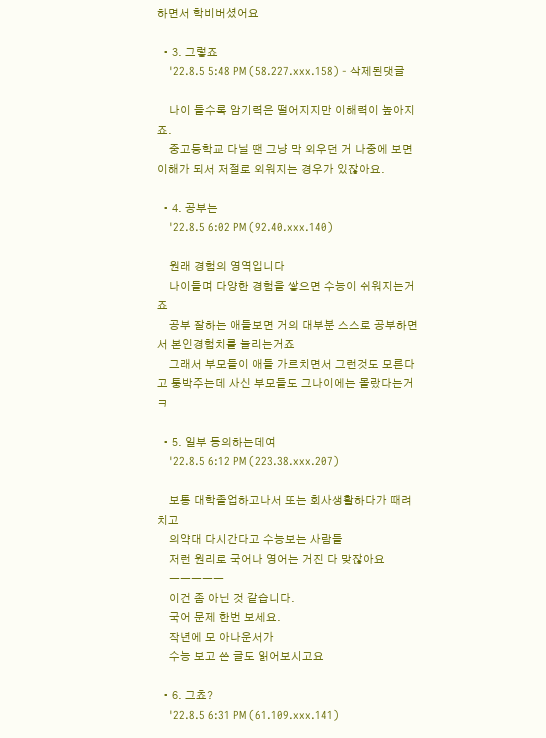하면서 학비버셨어요

  • 3. 그렇죠
    '22.8.5 5:48 PM (58.227.xxx.158) - 삭제된댓글

    나이 들수록 암기력은 떨어지지만 이해력이 높아지죠.
    중고등학교 다닐 땐 그냥 막 외우던 거 나중에 보면 이해가 되서 저절로 외워지는 경우가 있잖아요.

  • 4. 공부는
    '22.8.5 6:02 PM (92.40.xxx.140)

    원래 경험의 영역입니다
    나이들며 다양한 경험을 쌓으면 수능이 쉬워지는거죠
    공부 잘하는 애들보면 거의 대부분 스스로 공부하면서 본인경험치를 늘리는거죠
    그래서 부모들이 애들 가르치면서 그런것도 모른다고 퉁박주는데 사신 부모들도 그나이에는 몰랐다는거 ㅋ

  • 5. 일부 동의하는데여
    '22.8.5 6:12 PM (223.38.xxx.207)

    보통 대학졸업하고나서 또는 회사생활하다가 때려치고
    의약대 다시간다고 수능보는 사람들
    저런 원리로 국어나 영어는 거진 다 맞잖아요
    ㅡㅡㅡㅡㅡ
    이건 좀 아닌 것 같습니다.
    국어 문제 한번 보세요.
    작년에 모 아나운서가
    수능 보고 쓴 글도 읽어보시고요

  • 6. 그쵸?
    '22.8.5 6:31 PM (61.109.xxx.141)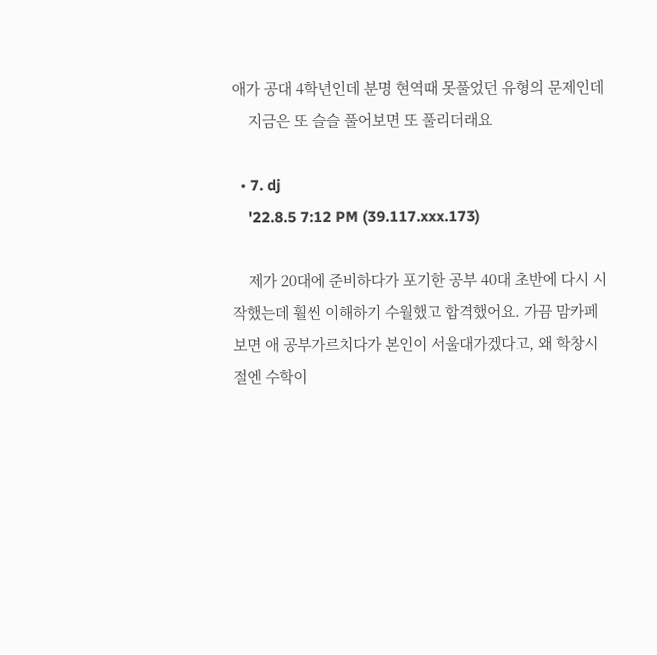애가 공대 4학년인데 분명 현역때 못풀었던 유형의 문제인데
    지금은 또 슬슬 풀어보면 또 풀리더래요

  • 7. dj
    '22.8.5 7:12 PM (39.117.xxx.173)

    제가 20대에 준비하다가 포기한 공부 40대 초반에 다시 시작했는데 훨씬 이해하기 수월했고 합격했어요. 가끔 맘카페보면 애 공부가르치다가 본인이 서울대가겠다고, 왜 학창시절엔 수학이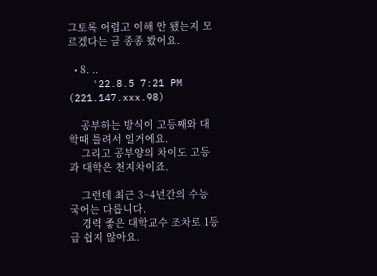그토록 어렵고 이해 안 됐는지 모르겠다는 글 종종 봤어요.

  • 8. ..
    '22.8.5 7:21 PM (221.147.xxx.98)

    공부하는 방식이 고등째와 대학때 틀려서 일거에요.
    그리고 공부양의 차이도 고등과 대학은 천지차이죠.

    그런데 최근 3~4년간의 수능 국어는 다릅니다.
    경력 좋은 대학교수 조차로 1등급 쉽지 않아요.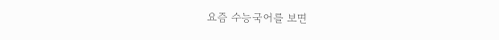요즘 수능국어를 보면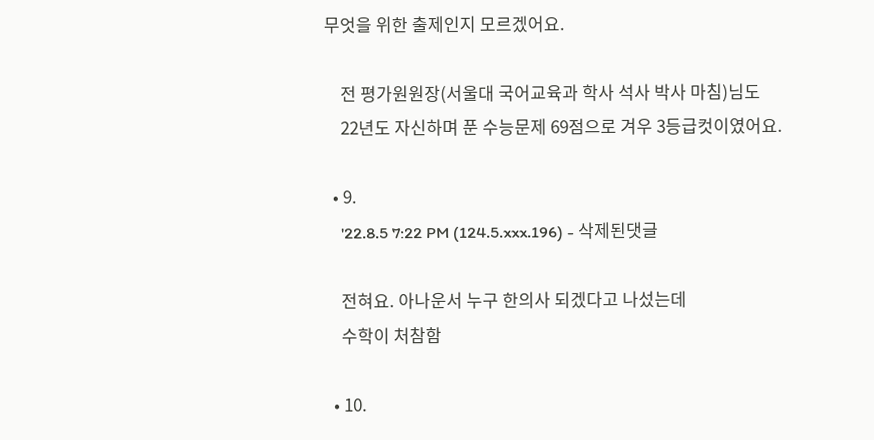무엇을 위한 출제인지 모르겠어요.

    전 평가원원장(서울대 국어교육과 학사 석사 박사 마침)님도
    22년도 자신하며 푼 수능문제 69점으로 겨우 3등급컷이였어요.

  • 9.
    '22.8.5 7:22 PM (124.5.xxx.196) - 삭제된댓글

    전혀요. 아나운서 누구 한의사 되겠다고 나섰는데
    수학이 처참함

  • 10.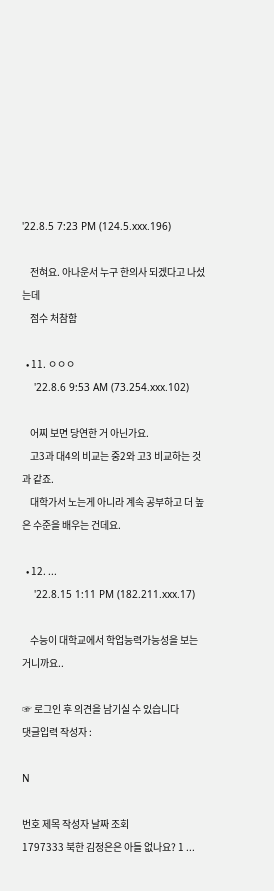'22.8.5 7:23 PM (124.5.xxx.196)

    전혀요. 아나운서 누구 한의사 되겠다고 나섰는데
    점수 처참함

  • 11. ㅇㅇㅇ
    '22.8.6 9:53 AM (73.254.xxx.102)

    어찌 보면 당연한 거 아닌가요.
    고3과 대4의 비교는 중2와 고3 비교하는 것과 같죠.
    대학가서 노는게 아니라 계속 공부하고 더 높은 수준을 배우는 건데요.

  • 12. ...
    '22.8.15 1:11 PM (182.211.xxx.17)

    수능이 대학교에서 학업능력가능성을 보는거니까요..

☞ 로그인 후 의견을 남기실 수 있습니다
댓글입력 작성자 :

N

번호 제목 작성자 날짜 조회
1797333 북한 김정은은 아들 없나요? 1 ...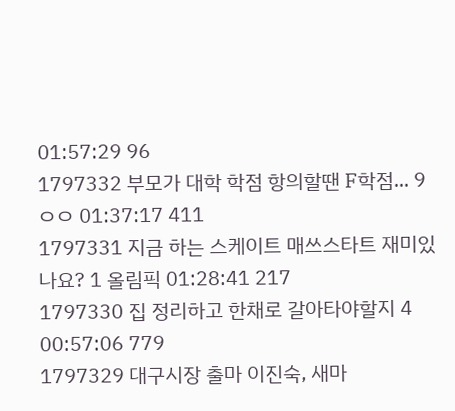01:57:29 96
1797332 부모가 대학 학점 항의할땐 F학점... 9 ㅇㅇ 01:37:17 411
1797331 지금 하는 스케이트 매쓰스타트 재미있나요? 1 올림픽 01:28:41 217
1797330 집 정리하고 한채로 갈아타야할지 4 00:57:06 779
1797329 대구시장 출마 이진숙, 새마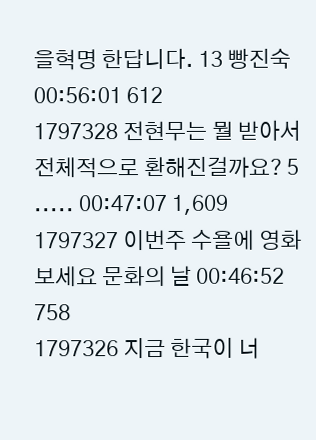을혁명 한답니다. 13 빵진숙 00:56:01 612
1797328 전현무는 뭘 받아서 전체적으로 환해진걸까요? 5 ..... 00:47:07 1,609
1797327 이번주 수욜에 영화 보세요 문화의 날 00:46:52 758
1797326 지금 한국이 너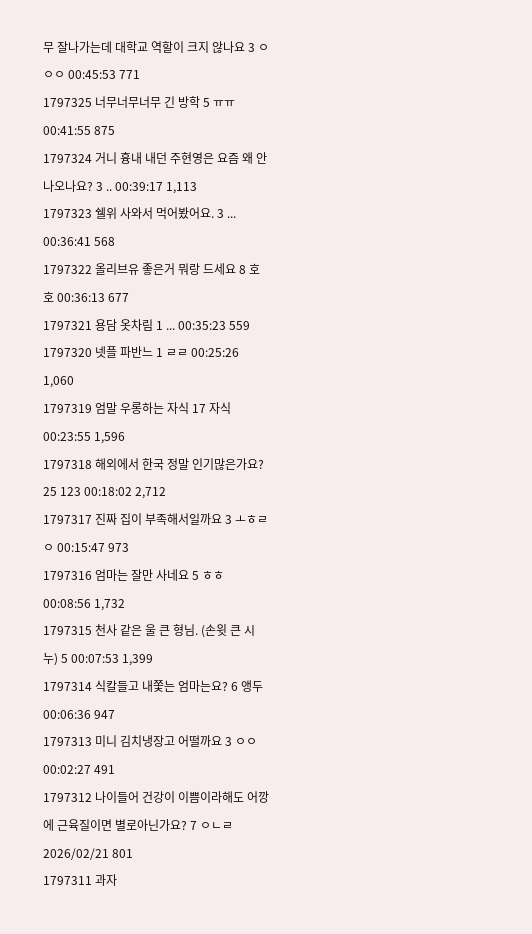무 잘나가는데 대학교 역할이 크지 않나요 3 ㅇㅇㅇ 00:45:53 771
1797325 너무너무너무 긴 방학 5 ㅠㅠ 00:41:55 875
1797324 거니 흉내 내던 주현영은 요즘 왜 안나오나요? 3 .. 00:39:17 1,113
1797323 쉘위 사와서 먹어봤어요. 3 ... 00:36:41 568
1797322 올리브유 좋은거 뭐랑 드세요 8 호호 00:36:13 677
1797321 용담 옷차림 1 ... 00:35:23 559
1797320 넷플 파반느 1 ㄹㄹ 00:25:26 1,060
1797319 엄말 우롱하는 자식 17 자식 00:23:55 1,596
1797318 해외에서 한국 정말 인기많은가요? 25 123 00:18:02 2,712
1797317 진짜 집이 부족해서일까요 3 ㅗㅎㄹㅇ 00:15:47 973
1797316 엄마는 잘만 사네요 5 ㅎㅎ 00:08:56 1,732
1797315 천사 같은 울 큰 형님. (손윗 큰 시누) 5 00:07:53 1,399
1797314 식칼들고 내쫓는 엄마는요? 6 앵두 00:06:36 947
1797313 미니 김치냉장고 어떨까요 3 ㅇㅇ 00:02:27 491
1797312 나이들어 건강이 이쁨이라해도 어깡에 근육질이면 별로아닌가요? 7 ㅇㄴㄹ 2026/02/21 801
1797311 과자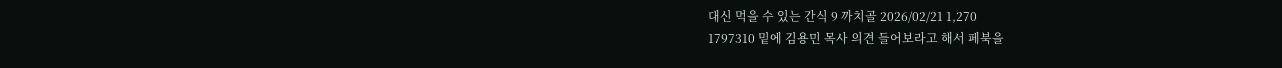대신 먹을 수 있는 간식 9 까치골 2026/02/21 1,270
1797310 밑에 김용민 목사 의견 들어보라고 해서 페북을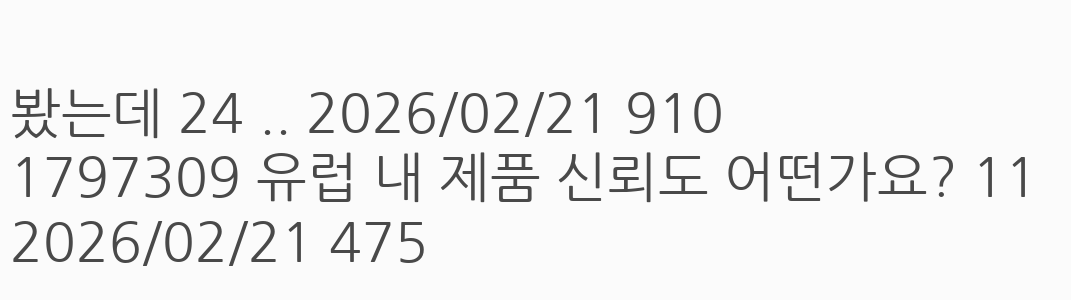봤는데 24 .. 2026/02/21 910
1797309 유럽 내 제품 신뢰도 어떤가요? 11 2026/02/21 475